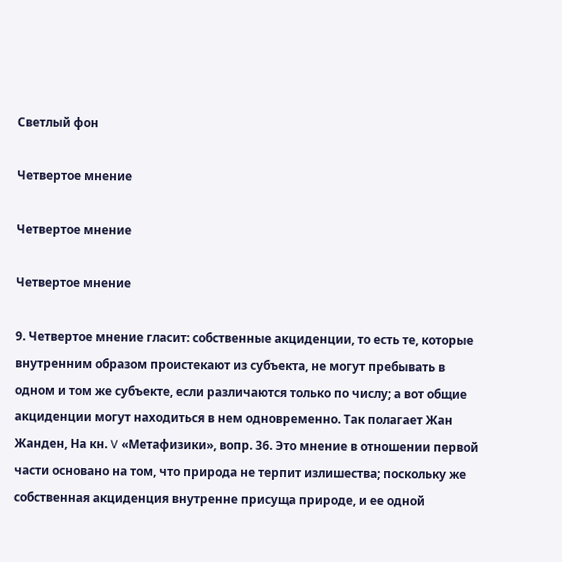Светлый фон

Четвертое мнение

Четвертое мнение

Четвертое мнение

9. Четвертое мнение гласит: собственные акциденции, то есть те, которые внутренним образом проистекают из субъекта, не могут пребывать в одном и том же субъекте, если различаются только по числу; а вот общие акциденции могут находиться в нем одновременно. Так полагает Жан Жанден, На кн. V «Метафизики», вопр. 36. Это мнение в отношении первой части основано на том, что природа не терпит излишества; поскольку же собственная акциденция внутренне присуща природе, и ее одной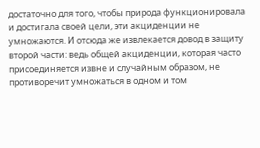достаточно для того, чтобы природа функционировала и достигала своей цели, эти акциденции не умножаются. И отсюда же извлекается довод в защиту второй части: ведь общей акциденции, которая часто присоединяется извне и случайным образом, не противоречит умножаться в одном и том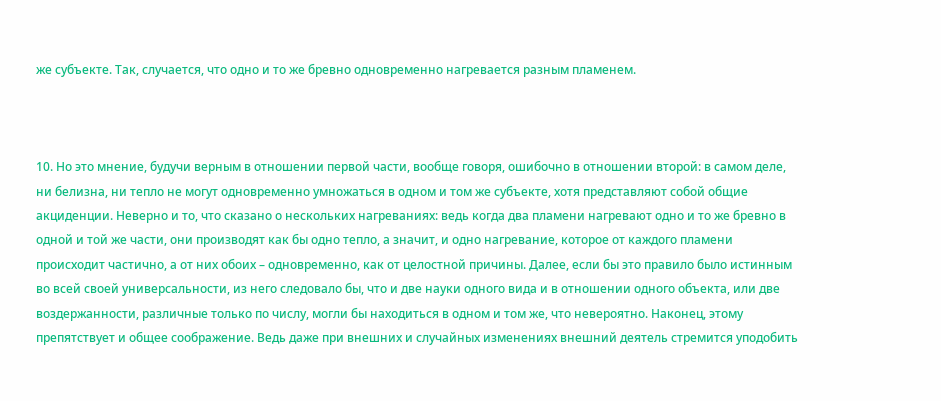же субъекте. Так, случается, что одно и то же бревно одновременно нагревается разным пламенем.



10. Но это мнение, будучи верным в отношении первой части, вообще говоря, ошибочно в отношении второй: в самом деле, ни белизна, ни тепло не могут одновременно умножаться в одном и том же субъекте, хотя представляют собой общие акциденции. Неверно и то, что сказано о нескольких нагреваниях: ведь когда два пламени нагревают одно и то же бревно в одной и той же части, они производят как бы одно тепло, а значит, и одно нагревание, которое от каждого пламени происходит частично, а от них обоих – одновременно, как от целостной причины. Далее, если бы это правило было истинным во всей своей универсальности, из него следовало бы, что и две науки одного вида и в отношении одного объекта, или две воздержанности, различные только по числу, могли бы находиться в одном и том же, что невероятно. Наконец, этому препятствует и общее соображение. Ведь даже при внешних и случайных изменениях внешний деятель стремится уподобить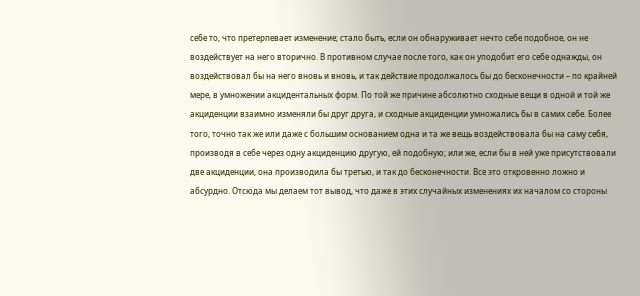себе то, что претерпевает изменение; стало быть, если он обнаруживает нечто себе подобное, он не воздействует на него вторично. В противном случае после того, как он уподобит его себе однажды, он воздействовал бы на него вновь и вновь, и так действие продолжалось бы до бесконечности – по крайней мере, в умножении акцидентальных форм. По той же причине абсолютно сходные вещи в одной и той же акциденции взаимно изменяли бы друг друга, и сходные акциденции умножались бы в самих себе. Более того, точно так же или даже с большим основанием одна и та же вещь воздействовала бы на саму себя, производя в себе через одну акциденцию другую, ей подобную; или же, если бы в ней уже присутствовали две акциденции, она производила бы третью, и так до бесконечности. Все это откровенно ложно и абсурдно. Отсюда мы делаем тот вывод, что даже в этих случайных изменениях их началом со стороны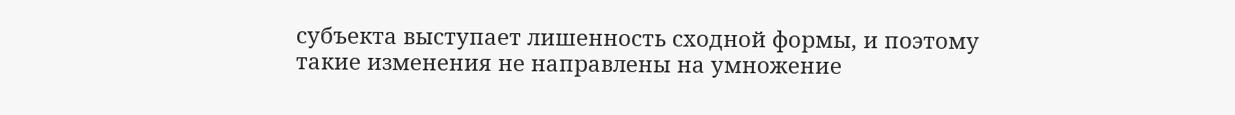субъекта выступает лишенность сходной формы, и поэтому такие изменения не направлены на умножение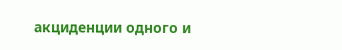акциденции одного и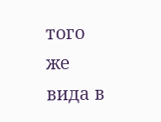того же вида в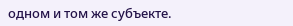одном и том же субъекте.